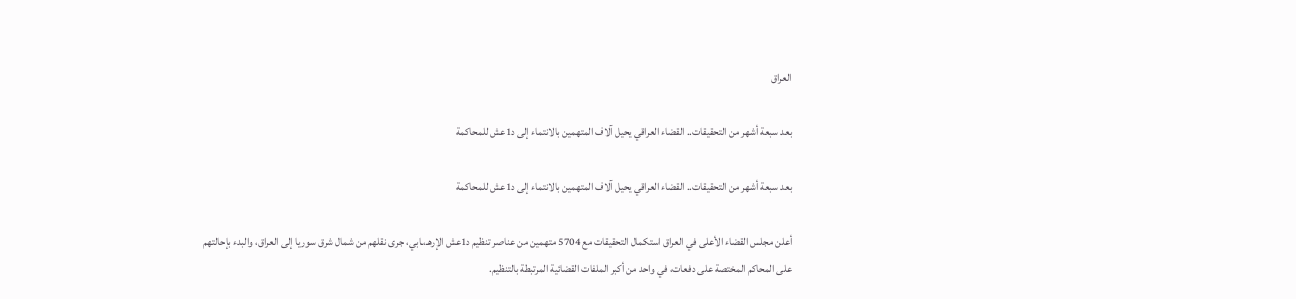العراق

بعد سبعة أشهر من التحقيقات.. القضاء العراقي يحيل آلاف المتهمين بالانتماء إلى د1عش للمحاكمة

بعد سبعة أشهر من التحقيقات.. القضاء العراقي يحيل آلاف المتهمين بالانتماء إلى د1عش للمحاكمة

أعلن مجلس القضاء الأعلى في العراق استكمال التحقيقات مع 5704 متهمين من عناصر تنظيم د1عش الإرهـ،ـابي، جرى نقلهم من شمال شرق سوريا إلى العراق، والبدء بإحالتهم على المحاكم المختصة على دفعات، في واحد من أكبر الملفات القضائية المرتبطة بالتنظيم.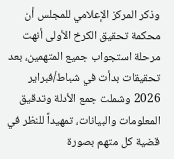وذكر المركز الإعلامي للمجلس أن محكمة تحقيق الكرخ الأولى أنهت مرحلة استجواب جميع المتهمين، بعد تحقيقات بدأت في شباط/فبراير 2026 وشملت جمع الأدلة وتدقيق المعلومات والبيانات، تمهيداً للنظر في قضية كل متهم بصورة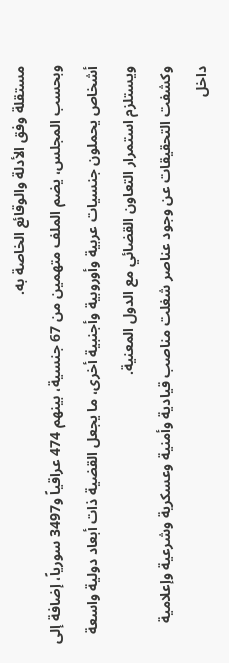مستقلة وفق الأدلة والوقائع الخاصة به.
وبحسب المجلس، يضم الملف متهمين من 67 جنسية، بينهم 474 عراقياً و3497 سورياً، إضافة إلى أشخاص يحملون جنسيات عربية وأوروبية وأجنبية أخرى، ما يجعل القضية ذات أبعاد دولية واسعة ويستلزم استمرار التعاون القضائي مع الدول المعنية.
وكشفت التحقيقات عن وجود عناصر شغلت مناصب قيادية وأمنية وعسكرية وشرعية وإعلامية داخل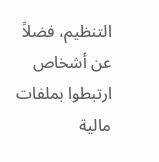التنظيم، فضلاً عن أشخاص ارتبطوا بملفات مالية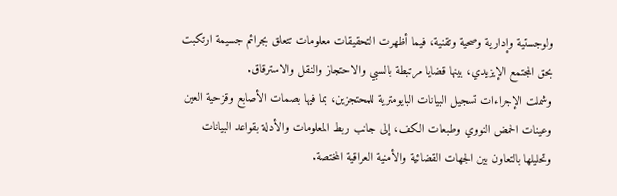ولوجستية وإدارية وصحية وتقنية، فيما أظهرت التحقيقات معلومات تتعلق بجرائم جسيمة ارتكبت بحق المجتمع الإيزيدي، بينها قضايا مرتبطة بالسبي والاحتجاز والنقل والاسترقاق.
وشملت الإجراءات تسجيل البيانات البايومترية للمحتجزين، بما فيها بصمات الأصابع وقزحية العين وعينات الحمض النووي وطبعات الكف، إلى جانب ربط المعلومات والأدلة بقواعد البيانات وتحليلها بالتعاون بين الجهات القضائية والأمنية العراقية المختصة.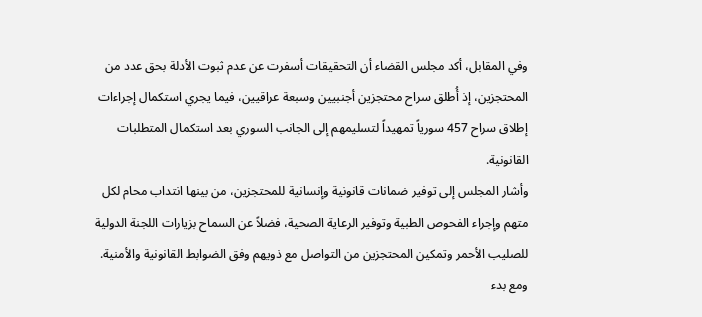وفي المقابل، أكد مجلس القضاء أن التحقيقات أسفرت عن عدم ثبوت الأدلة بحق عدد من المحتجزين، إذ أُطلق سراح محتجزين أجنبيين وسبعة عراقيين، فيما يجري استكمال إجراءات إطلاق سراح 457 سورياً تمهيداً لتسليمهم إلى الجانب السوري بعد استكمال المتطلبات القانونية.
وأشار المجلس إلى توفير ضمانات قانونية وإنسانية للمحتجزين، من بينها انتداب محام لكل متهم وإجراء الفحوص الطبية وتوفير الرعاية الصحية، فضلاً عن السماح بزيارات اللجنة الدولية للصليب الأحمر وتمكين المحتجزين من التواصل مع ذويهم وفق الضوابط القانونية والأمنية.
ومع بدء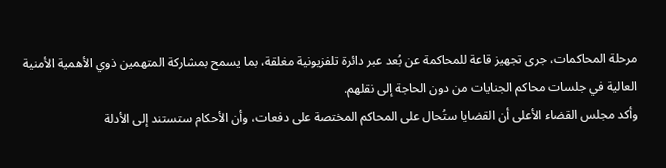مرحلة المحاكمات، جرى تجهيز قاعة للمحاكمة عن بُعد عبر دائرة تلفزيونية مغلقة، بما يسمح بمشاركة المتهمين ذوي الأهمية الأمنية العالية في جلسات محاكم الجنايات من دون الحاجة إلى نقلهم.
وأكد مجلس القضاء الأعلى أن القضايا ستُحال على المحاكم المختصة على دفعات، وأن الأحكام ستستند إلى الأدلة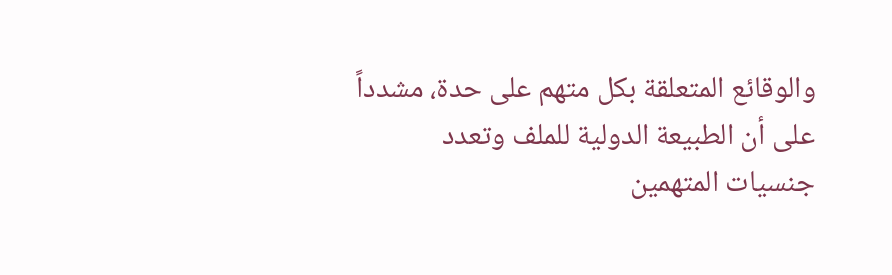والوقائع المتعلقة بكل متهم على حدة، مشدداً على أن الطبيعة الدولية للملف وتعدد جنسيات المتهمين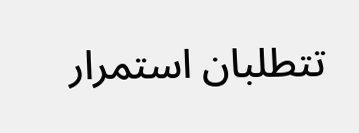تتطلبان استمرار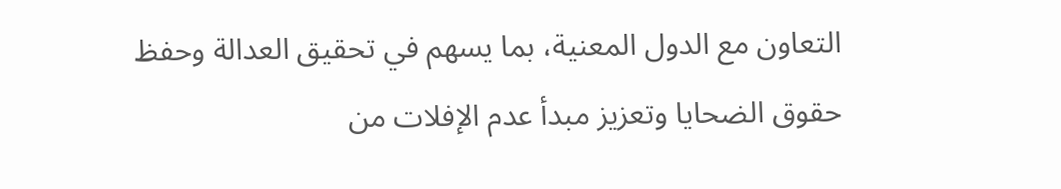التعاون مع الدول المعنية، بما يسهم في تحقيق العدالة وحفظ حقوق الضحايا وتعزيز مبدأ عدم الإفلات من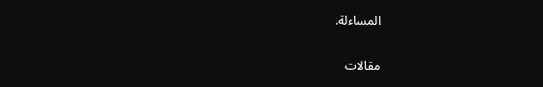المساءلة.

مقالات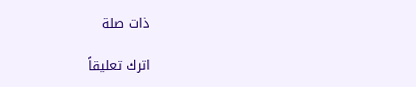ذات صلة

اترك تعليقاً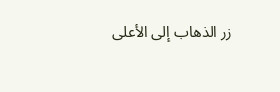زر الذهاب إلى الأعلى